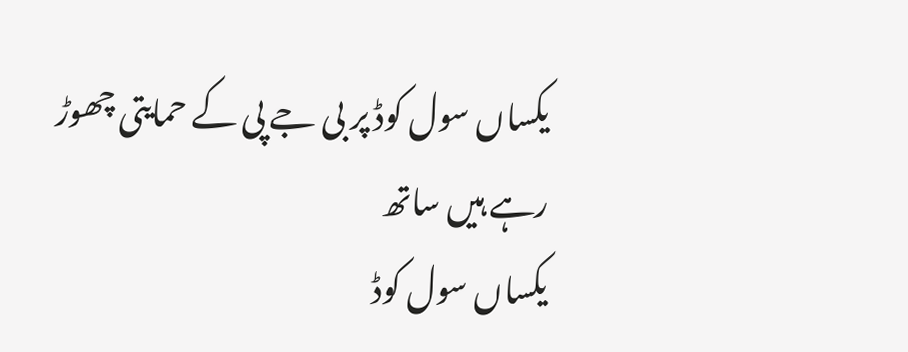یکساں سول کوڈ پر بی جے پی کے حمایتی چھوڑ رہے ہیں ساتھ
یکساں سول کوڈ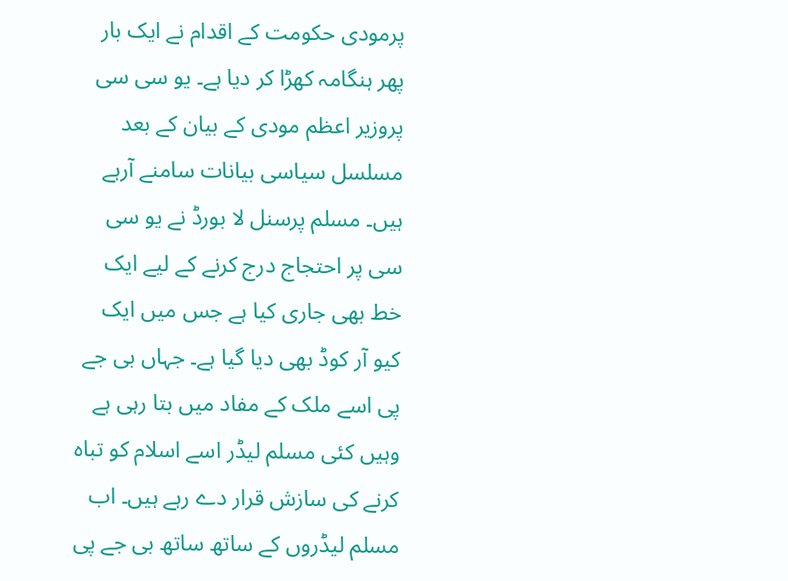پرمودی حکومت کے اقدام نے ایک بار پھر ہنگامہ کھڑا کر دیا ہے۔ یو سی سی پروزیر اعظم مودی کے بیان کے بعد مسلسل سیاسی بیانات سامنے آرہے ہیں۔ مسلم پرسنل لا بورڈ نے یو سی سی پر احتجاج درج کرنے کے لیے ایک خط بھی جاری کیا ہے جس میں ایک کیو آر کوڈ بھی دیا گیا ہے۔ جہاں بی جے پی اسے ملک کے مفاد میں بتا رہی ہے وہیں کئی مسلم لیڈر اسے اسلام کو تباہ کرنے کی سازش قرار دے رہے ہیں۔ اب مسلم لیڈروں کے ساتھ ساتھ بی جے پی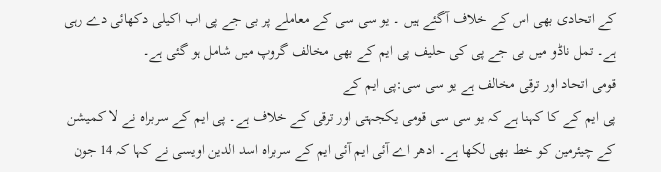کے اتحادی بھی اس کے خلاف آگئے ہیں ۔ یو سی سی کے معاملے پر بی جے پی اب اکیلی دکھائی دے رہی ہے۔ تمل ناڈو میں بی جے پی کی حلیف پی ایم کے بھی مخالف گروپ میں شامل ہو گئی ہے۔
قومی اتحاد اور ترقی مخالف ہے یو سی سی:پی ایم کے
پی ایم کے کا کہنا ہے کہ یو سی سی قومی یکجہتی اور ترقی کے خلاف ہے۔ پی ایم کے سربراہ نے لا کمیشن کے چیئرمین کو خط بھی لکھا ہے۔ ادھر اے آئی ایم آئی ایم کے سربراہ اسد الدین اویسی نے کہا کہ 14 جون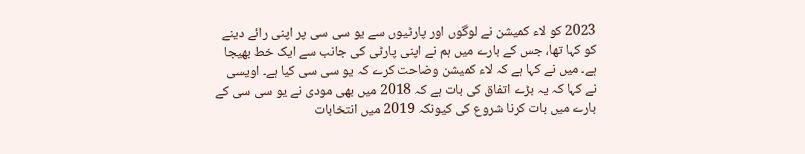2023 کو لاء کمیشن نے لوگوں اور پارٹیوں سے یو سی سی پر اپنی رائے دینے کو کہا تھا، جس کے بارے میں ہم نے اپنی پارٹی کی جانب سے ایک خط بھیجا ہے۔ میں نے کہا ہے کہ لاء کمیشن وضاحت کرے کہ یو سی سی کیا ہے۔ اویسی نے کہا کہ یہ بڑے اتفاق کی بات ہے کہ 2018 میں بھی مودی نے یو سی سی کے بارے میں بات کرنا شروع کی کیونکہ 2019 میں انتخابات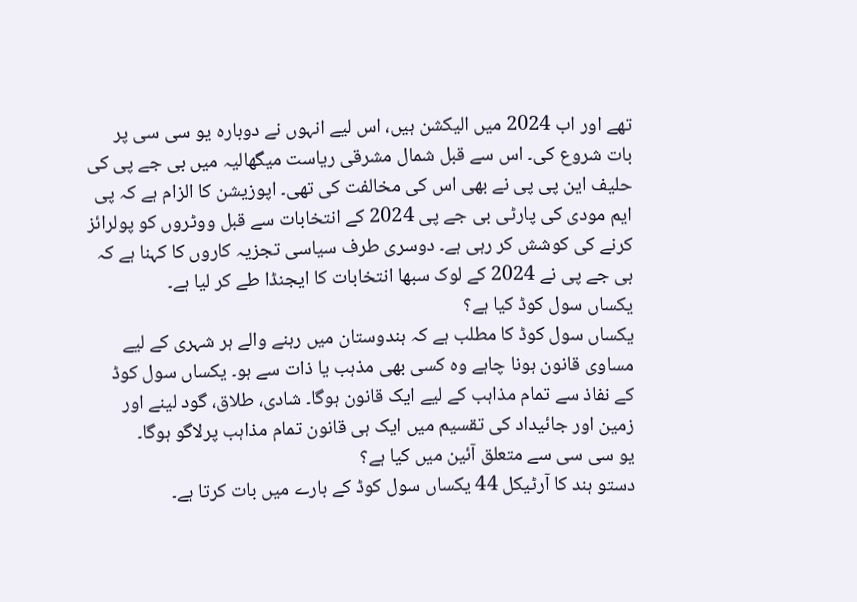تھے اور اب 2024 میں الیکشن ہیں، اس لیے انہوں نے دوبارہ یو سی سی پر بات شروع کی۔ اس سے قبل شمال مشرقی ریاست میگھالیہ میں بی جے پی کی حلیف این پی پی نے بھی اس کی مخالفت کی تھی۔ اپوزیشن کا الزام ہے کہ پی ایم مودی کی پارٹی بی جے پی 2024 کے انتخابات سے قبل ووٹروں کو پولرائز کرنے کی کوشش کر رہی ہے۔ دوسری طرف سیاسی تجزیہ کاروں کا کہنا ہے کہ بی جے پی نے 2024 کے لوک سبھا انتخابات کا ایجنڈا طے کر لیا ہے۔
یکساں سول کوڈ کیا ہے؟
یکساں سول کوڈ کا مطلب ہے کہ ہندوستان میں رہنے والے ہر شہری کے لیے مساوی قانون ہونا چاہے وہ کسی بھی مذہب یا ذات سے ہو۔ یکساں سول کوڈ کے نفاذ سے تمام مذاہب کے لیے ایک قانون ہوگا۔ شادی، طلاق، گود لینے اور زمین اور جائیداد کی تقسیم میں ایک ہی قانون تمام مذاہب پرلاگو ہوگا۔
یو سی سی سے متعلق آئین میں کیا ہے؟
دستو ہند کا آرٹیکل 44 یکساں سول کوڈ کے بارے میں بات کرتا ہے۔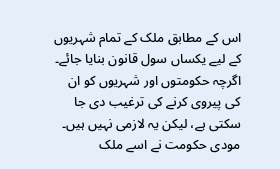اس کے مطابق ملک کے تمام شہریوں کے لیے یکساں سول قانون بنایا جائے۔ اگرچہ حکومتوں اور شہریوں کو ان کی پیروی کرنے کی ترغیب دی جا سکتی ہے، لیکن یہ لازمی نہیں ہیں۔ مودی حکومت نے اسے ملک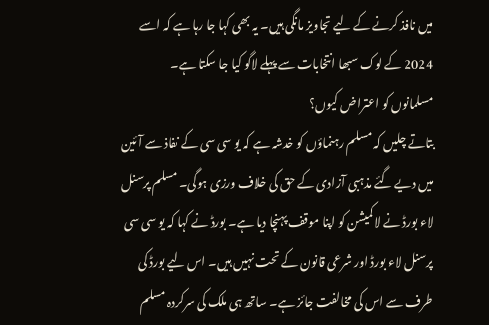میں نافذ کرنے کے لیے تجاویز مانگی ہیں۔ یہ بھی کہا جا رہا ہے کہ اسے 2024 کے لوک سبھا انتخابات سے پہلے لاگو کیا جا سکتا ہے۔
مسلمانوں کو اعتراض کیوں؟
بتاتے چلیں کہ مسلم رہنماؤں کو خدشہ ہے کہ یو سی سی کے نفاذ سے آئین میں دیے گئے مذہبی آزادی کے حق کی خلاف ورزی ہوگی۔ مسلم پرسنل لاء بورڈ نے لا کمیشن کو اپنا موقف پہنچا دیا ہے۔ بورڈ نے کہا کہ یو سی سی پرسنل لاء بورڈ اور شرعی قانون کے تحت نہیں ہیں۔ اس لیے بورڈ کی طرف سے اس کی مخالفت جائز ہے۔ ساتھ ہی ملک کی سرکردہ مسلم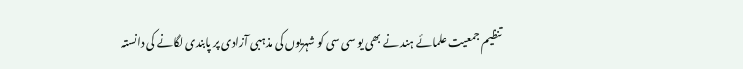تنظیم جمعیت علمائے ہند نے بھی یو سی سی کو شہریوں کی مذہبی آزادی پر پابندی لگانے کی دانستہ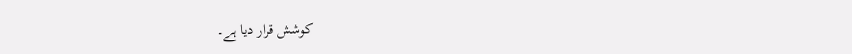کوشش قرار دیا ہے۔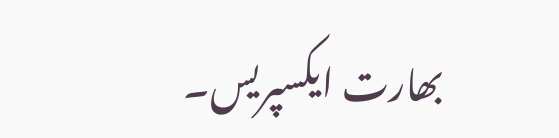بھارت ایکسپریس۔